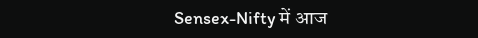Sensex-Nifty में आज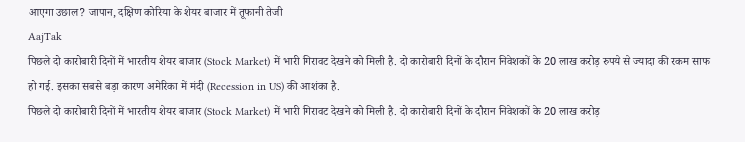आएगा उछाल? जापान, दक्षिण कोरिया के शेयर बाजार में तूफानी तेजी
AajTak
पिछले दो कारोबारी दिनों में भारतीय शेयर बाजार (Stock Market) में भारी गिरावट देखने को मिली है. दो कारोबारी दिनों के दौरान निवेशकों के 20 लाख करोड़ रुपये से ज्यादा की रकम साफ हो गई. इसका सबसे बड़ा कारण अमेरिका में मंदी (Recession in US) की आशंका है.
पिछले दो कारोबारी दिनों में भारतीय शेयर बाजार (Stock Market) में भारी गिरावट देखने को मिली है. दो कारोबारी दिनों के दौरान निवेशकों के 20 लाख करोड़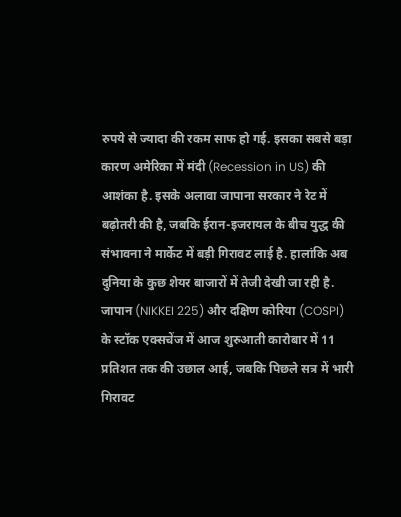रुपये से ज्यादा की रकम साफ हो गई. इसका सबसे बड़ा कारण अमेरिका में मंदी (Recession in US) की आशंका है. इसके अलावा जापाना सरकार ने रेट में बढ़ोतरी की है, जबकि ईरान-इजरायल के बीच युद्ध की संभावना ने मार्केट में बड़ी गिरावट लाई है. हालांकि अब दुनिया के कुछ शेयर बाजारों में तेजी देखी जा रही है.
जापान (NIKKEI 225) और दक्षिण कोरिया (COSPI) के स्टॉक एक्सचेंज में आज शुरुआती कारोबार में 11 प्रतिशत तक की उछाल आई, जबकि पिछले सत्र में भारी गिरावट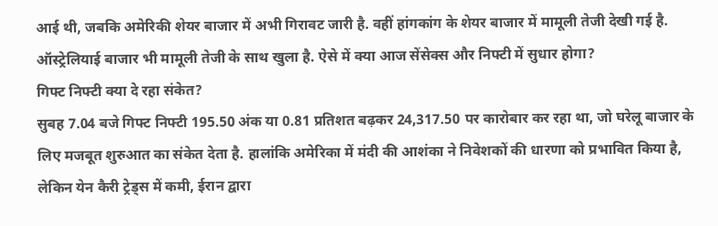आई थी, जबकि अमेरिकी शेयर बाजार में अभी गिरावट जारी है. वहीं हांगकांग के शेयर बाजार में मामूली तेजी देखी गई है. ऑस्ट्रेलियाई बाजार भी मामूली तेजी के साथ खुला है. ऐसे में क्या आज सेंसेक्स और निफ्टी में सुधार होगा?
गिफ्ट निफ्टी क्या दे रहा संकेत?
सुबह 7.04 बजे गिफ्ट निफ्टी 195.50 अंक या 0.81 प्रतिशत बढ़कर 24,317.50 पर कारोबार कर रहा था, जो घरेलू बाजार के लिए मजबूत शुरुआत का संकेत देता है. हालांकि अमेरिका में मंदी की आशंका ने निवेशकों की धारणा को प्रभावित किया है, लेकिन येन कैरी ट्रेड्स में कमी, ईरान द्वारा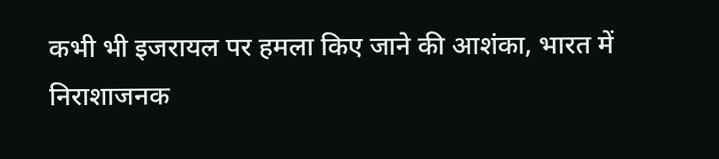कभी भी इजरायल पर हमला किए जाने की आशंका, भारत में निराशाजनक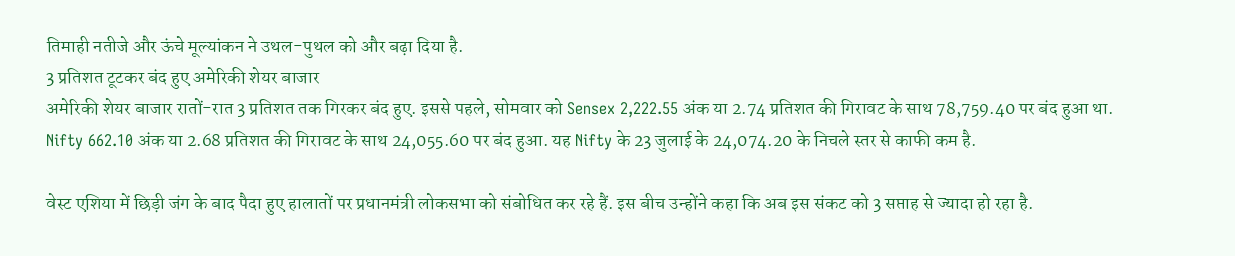तिमाही नतीजे और ऊंचे मूल्यांकन ने उथल-पुथल को और बढ़ा दिया है.
3 प्रतिशत टूटकर बंद हुए अमेरिकी शेयर बाजार
अमेरिकी शेयर बाजार रातों-रात 3 प्रतिशत तक गिरकर बंद हुए. इससे पहले, सोमवार को Sensex 2,222.55 अंक या 2.74 प्रतिशत की गिरावट के साथ 78,759.40 पर बंद हुआ था. Nifty 662.10 अंक या 2.68 प्रतिशत की गिरावट के साथ 24,055.60 पर बंद हुआ. यह Nifty के 23 जुलाई के 24,074.20 के निचले स्तर से काफी कम है.

वेस्ट एशिया में छिड़ी जंग के बाद पैदा हुए हालातों पर प्रधानमंत्री लोकसभा को संबोधित कर रहे हैं. इस बीच उन्होंने कहा कि अब इस संकट को 3 सप्ताह से ज्यादा हो रहा है.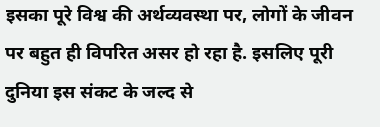इसका पूरे विश्व की अर्थव्यवस्था पर, लोगों के जीवन पर बहुत ही विपरित असर हो रहा है. इसलिए पूरी दुनिया इस संकट के जल्द से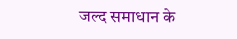जल्द समाधान के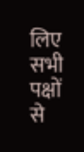लिए सभी पक्षों से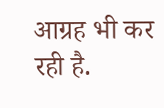आग्रह भी कर रही है.